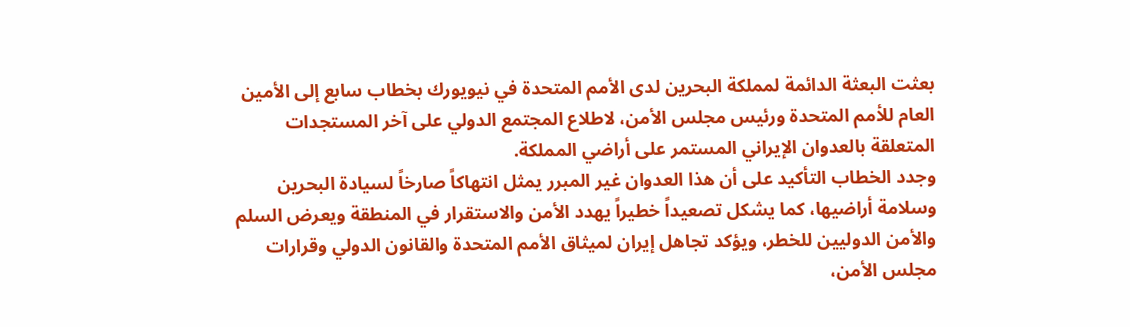بعثت البعثة الدائمة لمملكة البحرين لدى الأمم المتحدة في نيويورك بخطاب سابع إلى الأمين العام للأمم المتحدة ورئيس مجلس الأمن، لاطلاع المجتمع الدولي على آخر المستجدات المتعلقة بالعدوان الإيراني المستمر على أراضي المملكة.
وجدد الخطاب التأكيد على أن هذا العدوان غير المبرر يمثل انتهاكاً صارخاً لسيادة البحرين وسلامة أراضيها، كما يشكل تصعيداً خطيراً يهدد الأمن والاستقرار في المنطقة ويعرض السلم والأمن الدوليين للخطر، ويؤكد تجاهل إيران لميثاق الأمم المتحدة والقانون الدولي وقرارات مجلس الأمن،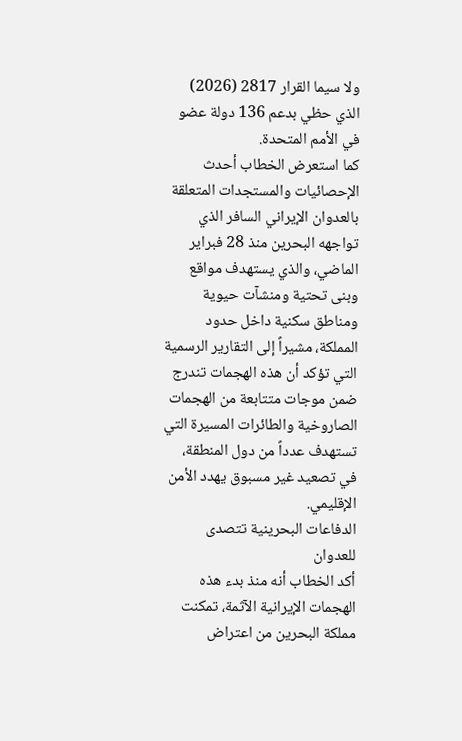ولا سيما القرار 2817 (2026) الذي حظي بدعم 136 دولة عضو في الأمم المتحدة.
كما استعرض الخطاب أحدث الإحصائيات والمستجدات المتعلقة بالعدوان الإيراني السافر الذي تواجهه البحرين منذ 28 فبراير الماضي، والذي يستهدف مواقع وبنى تحتية ومنشآت حيوية ومناطق سكنية داخل حدود المملكة، مشيراً إلى التقارير الرسمية التي تؤكد أن هذه الهجمات تندرج ضمن موجات متتابعة من الهجمات الصاروخية والطائرات المسيرة التي تستهدف عدداً من دول المنطقة، في تصعيد غير مسبوق يهدد الأمن الإقليمي.
الدفاعات البحرينية تتصدى للعدوان
أكد الخطاب أنه منذ بدء هذه الهجمات الإيرانية الآثمة، تمكنت مملكة البحرين من اعتراض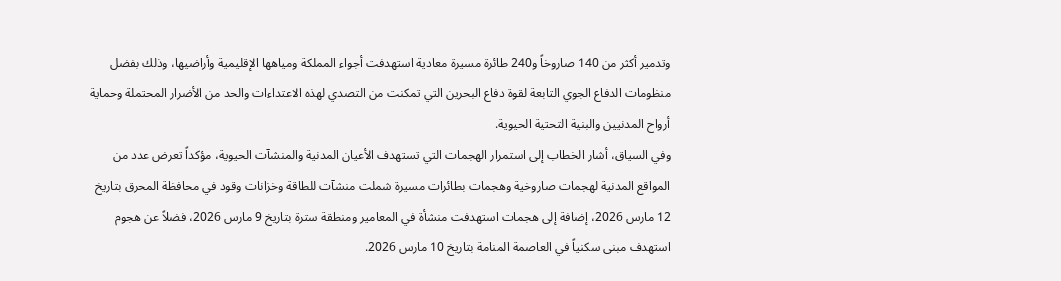وتدمير أكثر من 140 صاروخاً و240 طائرة مسيرة معادية استهدفت أجواء المملكة ومياهها الإقليمية وأراضيها، وذلك بفضل منظومات الدفاع الجوي التابعة لقوة دفاع البحرين التي تمكنت من التصدي لهذه الاعتداءات والحد من الأضرار المحتملة وحماية أرواح المدنيين والبنية التحتية الحيوية.
وفي السياق، أشار الخطاب إلى استمرار الهجمات التي تستهدف الأعيان المدنية والمنشآت الحيوية، مؤكداً تعرض عدد من المواقع المدنية لهجمات صاروخية وهجمات بطائرات مسيرة شملت منشآت للطاقة وخزانات وقود في محافظة المحرق بتاريخ 12 مارس 2026، إضافة إلى هجمات استهدفت منشأة في المعامير ومنطقة سترة بتاريخ 9 مارس 2026، فضلاً عن هجوم استهدف مبنى سكنياً في العاصمة المنامة بتاريخ 10 مارس 2026.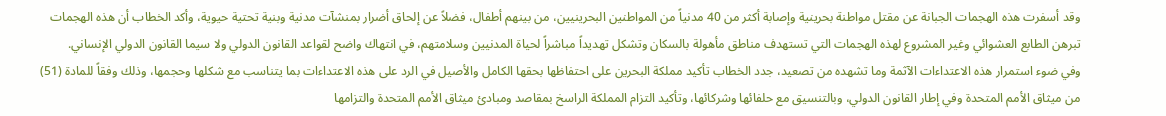وقد أسفرت هذه الهجمات الجبانة عن مقتل مواطنة بحرينية وإصابة أكثر من 40 مدنياً من المواطنين البحرينيين، من بينهم أطفال، فضلاً عن إلحاق أضرار بمنشآت مدنية وبنية تحتية حيوية، وأكد الخطاب أن هذه الهجمات تبرهن الطابع العشوائي وغير المشروع لهذه الهجمات التي تستهدف مناطق مأهولة بالسكان وتشكل تهديداً مباشراً لحياة المدنيين وسلامتهم، في انتهاك واضح لقواعد القانون الدولي ولا سيما القانون الدولي الإنساني.
وفي ضوء استمرار هذه الاعتداءات الآثمة وما تشهده من تصعيد، جدد الخطاب تأكيد مملكة البحرين على احتفاظها بحقها الكامل والأصيل في الرد على هذه الاعتداءات بما يتناسب مع شكلها وحجمها، وذلك وفقاً للمادة (51) من ميثاق الأمم المتحدة وفي إطار القانون الدولي، وبالتنسيق مع حلفائها وشركائها، وتأكيد التزام المملكة الراسخ بمقاصد ومبادئ ميثاق الأمم المتحدة والتزامها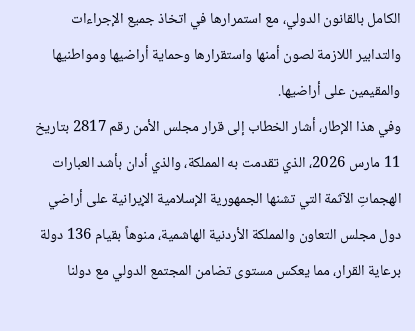الكامل بالقانون الدولي، مع استمرارها في اتخاذ جميع الإجراءات والتدابير اللازمة لصون أمنها واستقرارها وحماية أراضيها ومواطنيها والمقيمين على أراضيها.
وفي هذا الإطار، أشار الخطاب إلى قرار مجلس الأمن رقم 2817 بتاريخ 11 مارس 2026، الذي تقدمت به المملكة، والذي أدان بأشد العبارات الهجماتِ الآثمة التي تشنها الجمهورية الإسلامية الإيرانية على أراضي دول مجلس التعاون والمملكة الأردنية الهاشمية، منوهاً بقيام 136 دولة برعاية القرار، مما يعكس مستوى تضامن المجتمع الدولي مع دولنا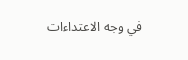في وجه الاعتداءات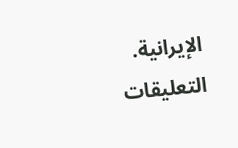الإيرانية.
التعليقات